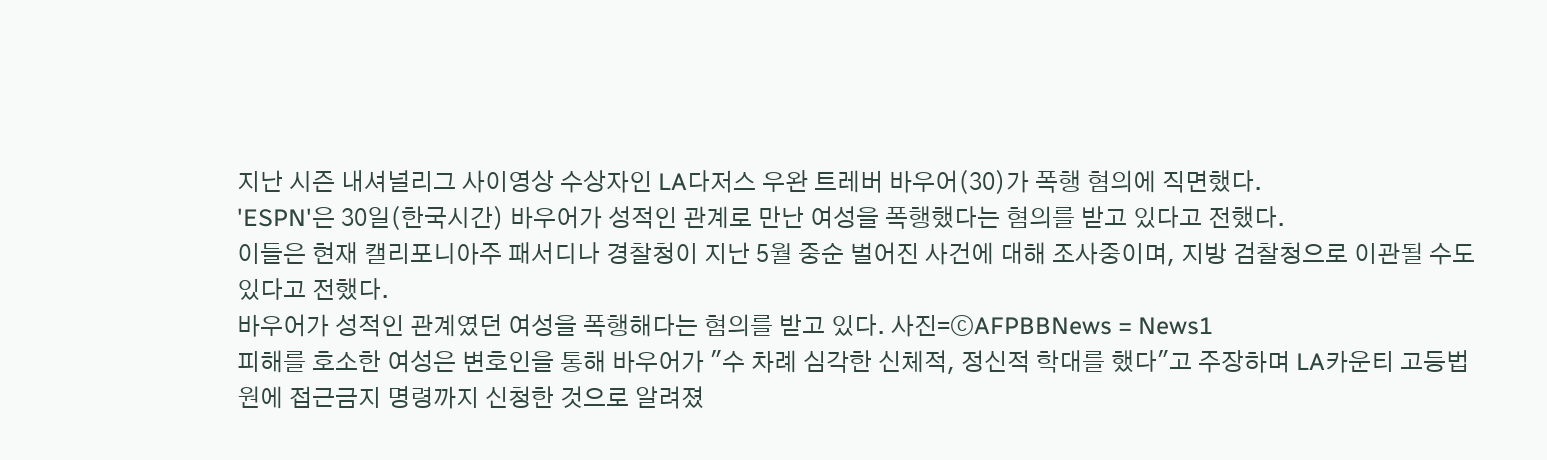지난 시즌 내셔널리그 사이영상 수상자인 LA다저스 우완 트레버 바우어(30)가 폭행 혐의에 직면했다.
'ESPN'은 30일(한국시간) 바우어가 성적인 관계로 만난 여성을 폭행했다는 혐의를 받고 있다고 전했다.
이들은 현재 캘리포니아주 패서디나 경찰청이 지난 5월 중순 벌어진 사건에 대해 조사중이며, 지방 검찰청으로 이관될 수도 있다고 전했다.
바우어가 성적인 관계였던 여성을 폭행해다는 혐의를 받고 있다. 사진=ⓒAFPBBNews = News1
피해를 호소한 여성은 변호인을 통해 바우어가 "수 차례 심각한 신체적, 정신적 학대를 했다"고 주장하며 LA카운티 고등법원에 접근금지 명령까지 신청한 것으로 알려졌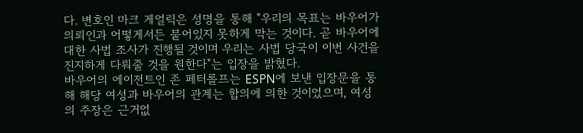다. 변호인 마크 게얼릭은 성명을 통해 "우리의 목표는 바우어가 의뢰인과 어떻게서든 붙어있지 못하게 막는 것이다. 곧 바우어에 대한 사법 조사가 진행될 것이며 우리는 사법 당국이 이번 사건을 진지하게 다뤄줄 것을 원한다"는 입장을 밝혔다.
바우어의 에이전트인 존 페터롤프는 ESPN에 보낸 입장문을 통해 해당 여성과 바우어의 관계는 합의에 의한 것이었으며, 여성의 주장은 근거없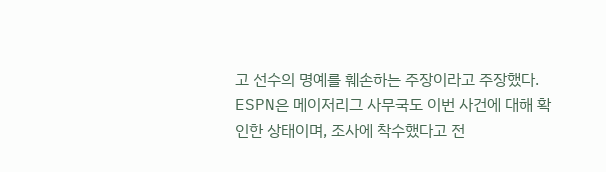고 선수의 명예를 훼손하는 주장이라고 주장했다.
ESPN은 메이저리그 사무국도 이번 사건에 대해 확인한 상태이며, 조사에 착수했다고 전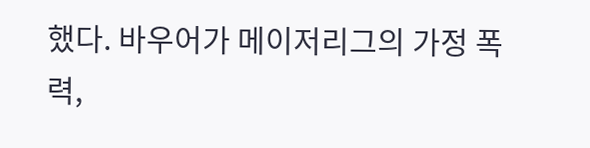했다. 바우어가 메이저리그의 가정 폭력,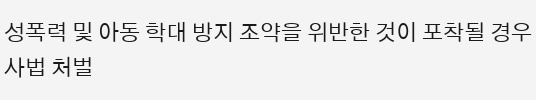성폭력 및 아동 학대 방지 조약을 위반한 것이 포착될 경우 사법 처벌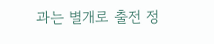과는 별개로 출전 정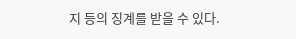지 등의 징계를 받을 수 있다.